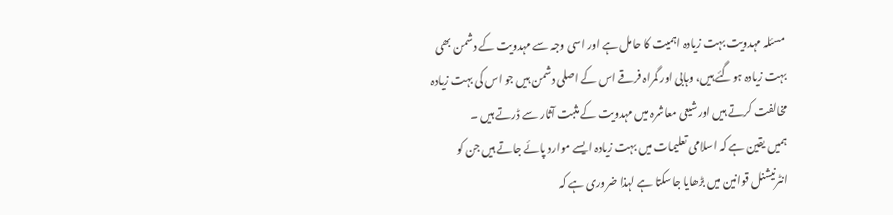مسئلہ مہدویت بہت زیادہ اہمیت کا حامل ہے اور اسی وجہ سے مہدویت کے دشمن بھی بہت زیادہ ہوگئے ہیں، وہابی اور گمراہ فرقے اس کے اصلی دشمن ہیں جو اس کی بہت زیادہ مخالفت کرتے ہیں اورشیعی معاشرہ میں مہدویت کے مثبت آثار سے ڈرتے ہیں ۔
ہمیں یقین ہے کہ اسلامی تعلیمات میں بہت زیادہ ایسے موارد پائے جاتے ہیں جن کو انٹرنیشنل قوانین میں بڑھایا جاسکتا ہے لہذا ضروری ہے کہ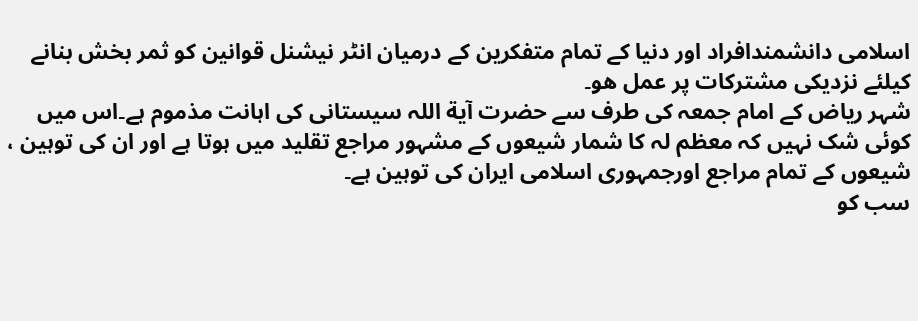اسلامی دانشمندافراد اور دنیا کے تمام متفکرین کے درمیان انٹر نیشنل قوانین کو ثمر بخش بنانے کیلئے نزدیکی مشترکات پر عمل هو۔
شہر ریاض کے امام جمعہ کی طرف سے حضرت آیة اللہ سیستانی کی اہانت مذموم ہے۔اس میں کوئی شک نہیں کہ معظم لہ کا شمار شیعوں کے مشہور مراجع تقلید میں ہوتا ہے اور ان کی توہین ، شیعوں کے تمام مراجع اورجمہوری اسلامی ایران کی توہین ہے۔
سب کو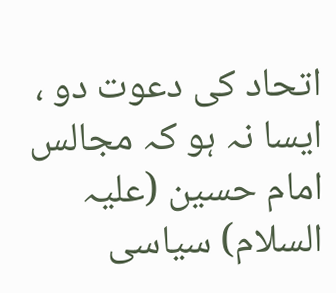اتحاد کی دعوت دو ، ایسا نہ ہو کہ مجالس امام حسین (علیہ السلام) سیاسی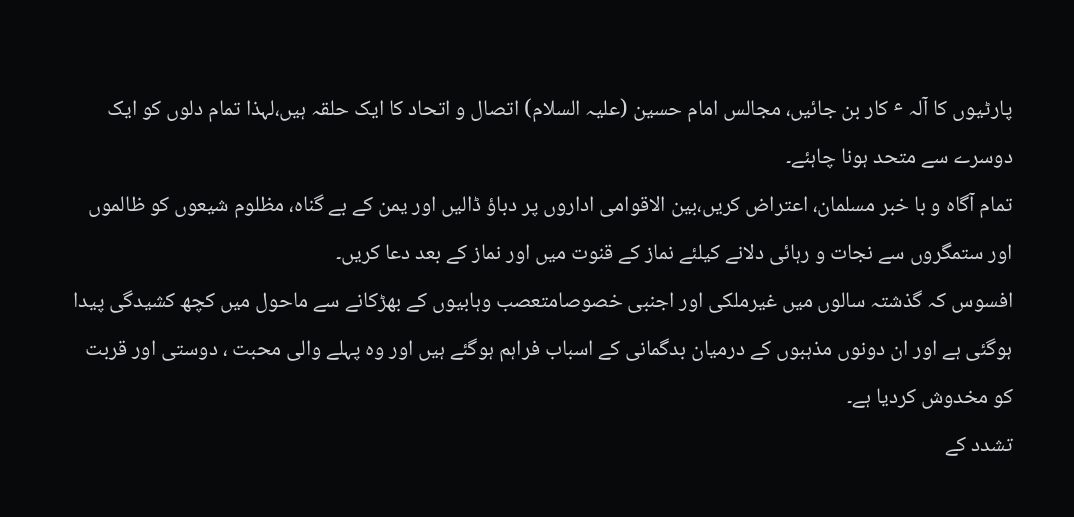پارٹیوں کا آلہ ٴ کار بن جائیں، مجالس امام حسین (علیہ السلام) اتصال و اتحاد کا ایک حلقہ ہیں،لہذا تمام دلوں کو ایک دوسرے سے متحد ہونا چاہئے۔
تمام آگاہ و با خبر مسلمان، اعتراض کریں،بین الاقوامی اداروں پر دباؤ ڈالیں اور یمن کے بے گناہ، مظلوم شیعوں کو ظالموں اور ستمگروں سے نجات و رہائی دلانے کیلئے نماز کے قنوت میں اور نماز کے بعد دعا کریں۔
افسوس کہ گذشتہ سالوں میں غیرملکی اور اجنبی خصوصامتعصب وہابیوں کے بھڑکانے سے ماحول میں کچھ کشیدگی پیدا ہوگئی ہے اور ان دونوں مذہبوں کے درمیان بدگمانی کے اسباب فراہم ہوگئے ہیں اور وہ پہلے والی محبت ، دوستی اور قربت کو مخدوش کردیا ہے۔
تشدد کے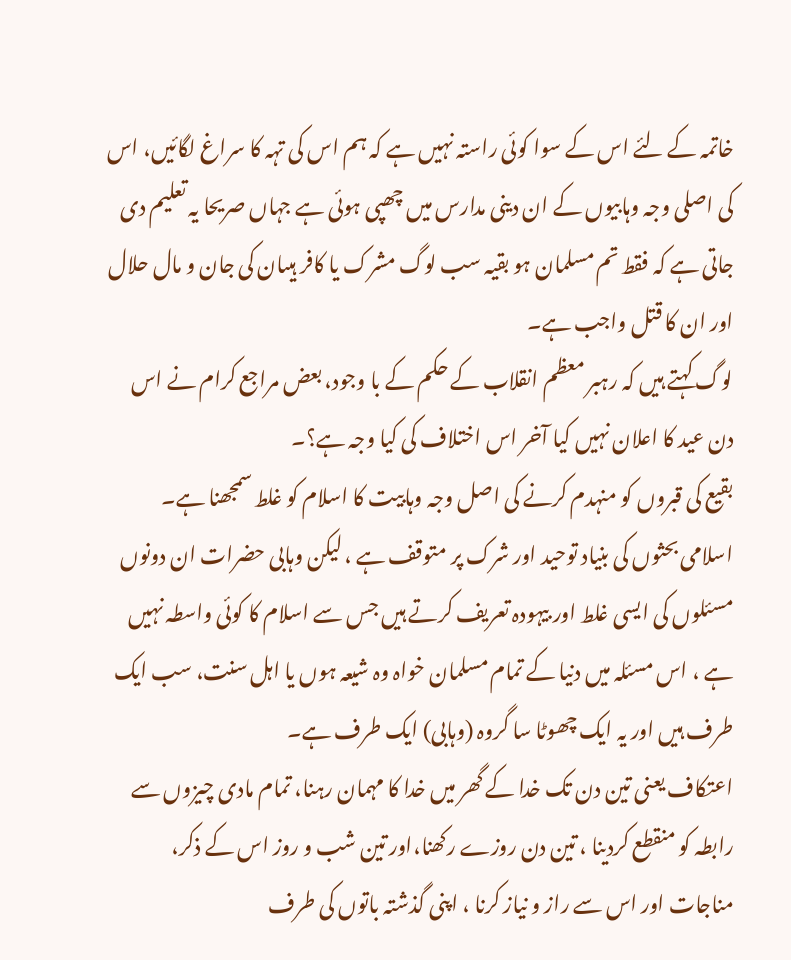خاتمہ کے لئے اس کے سوا کوئی راستہ نہیں ہے کہ ہم اس کی تہہ کا سراغ لگائیں، اس کی اصلی وجہ وہابیوں کے ان دینی مدارس میں چھپی ہوئی ہے جہاں صریحا یہ تعلیم دی جاتی ہے کہ فقط تم مسلمان ہو بقیہ سب لوگ مشرک یا کافر ہیںان کی جان و مال حلال اور ان کا قتل واجب ہے۔
لوگ کہتے ہیں کہ رہبر معظم انقلاب کے حکم کے با وجود، بعض مراجع کرام نے اس دن عید کا اعلان نہیں کیا آخر اس اختلاف کی کیا وجہ ہے؟۔
بقیع کی قبروں کو منہدم کرنے کی اصل وجہ وہابیت کا اسلام کو غلط سمجھنا ہے۔
اسلامی بحثوں کی بنیاد توحید اور شرک پر متوقف ہے ، لیکن وہابی حضرات ان دونوں مسئلوں کی ایسی غلط اور بیہودہ تعریف کرتے ہیں جس سے اسلام کا کوئی واسطہ نہیں ہے ، اس مسئلہ میں دنیا کے تمام مسلمان خواہ وہ شیعہ ہوں یا اہل سنت، سب ایک طرف ہیں اور یہ ایک چھوٹا سا گروہ (وہابی) ایک طرف ہے۔
اعتکاف یعنی تین دن تک خدا کے گھر میں خدا کا مہمان رہنا، تمام مادی چیزوں سے رابطہ کو منقطع کردینا ، تین دن روزے رکھنا،اور تین شب و روز اس کے ذکر، مناجات اور اس سے راز و نیاز کرنا ، اپنی گذشتہ باتوں کی طرف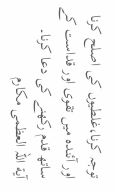توجہ کرنا،غلطیوں کی اصلح کرنا اور آئندہ میں تقوی اور قداست کے ساتھ قدم رکھنے کی دعا کرنا۔
آیة اللہ العظمی مکارم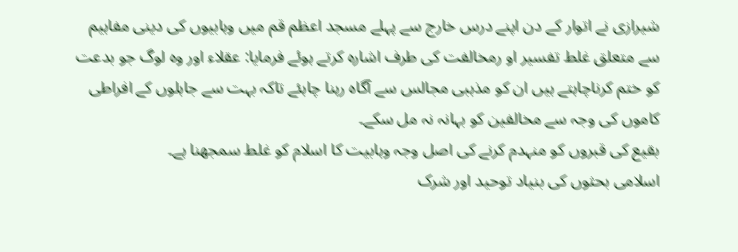شیرازی نے اتوار کے دن اپنے درس خارج سے پہلے مسجد اعظم قم میں وہابیوں کی دینی مفاہیم سے متعلق غلط تفسیر او رمخالفت کی طرف اشارہ کرتے ہوئے فرمایا: عقلاء اور وہ لوگ جو بدعت کو ختم کرناچاہتے ہیں ان کو مذہبی مجالس سے آگاہ رہنا چاہئے تاکہ بہت سے جاہلوں کے افراطی کاموں کی وجہ سے مخالفین کو بہانہ نہ مل سکے۔
بقیع کی قبروں کو منہدم کرنے کی اصل وجہ وہابیت کا اسلام کو غلط سمجھنا ہے۔
اسلامی بحثوں کی بنیاد توحید اور شرک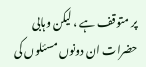پر متوقف ہے ، لیکن وہابی حضرات ان دونوں مسئلوں کی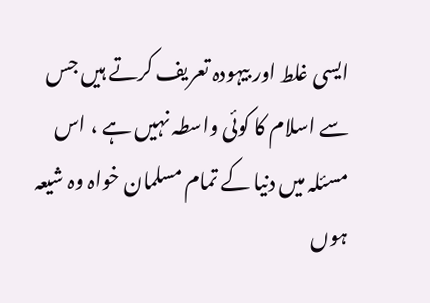ایسی غلط اور بیہودہ تعریف کرتے ہیں جس سے اسلام کا کوئی واسطہ نہیں ہے ، اس مسئلہ میں دنیا کے تمام مسلمان خواہ وہ شیعہ ہوں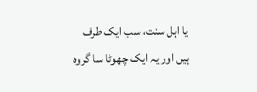یا اہل سنت، سب ایک طرف ہیں اور یہ ایک چھوٹا سا گروہ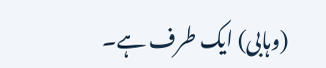(وہابی) ایک طرف ہے۔